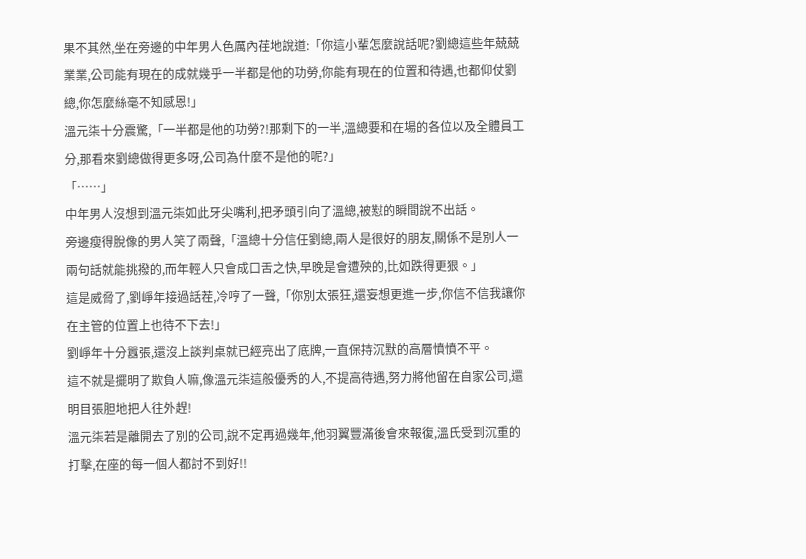果不其然,坐在旁邊的中年男人色厲內荏地說道:「你這小輩怎麼說話呢?劉總這些年兢兢業業,公司能有現在的成就幾乎一半都是他的功勞,你能有現在的位置和待遇,也都仰仗劉總,你怎麼絲毫不知感恩!」
溫元柒十分震驚,「一半都是他的功勞?!那剩下的一半,溫總要和在場的各位以及全體員工分,那看來劉總做得更多呀,公司為什麼不是他的呢?」
「……」
中年男人沒想到溫元柒如此牙尖嘴利,把矛頭引向了溫總,被懟的瞬間說不出話。
旁邊瘦得脫像的男人笑了兩聲,「溫總十分信任劉總,兩人是很好的朋友,關係不是別人一兩句話就能挑撥的,而年輕人只會成口舌之快,早晚是會遭殃的,比如跌得更狠。」
這是威脅了,劉崢年接過話茬,冷哼了一聲,「你別太張狂,還妄想更進一步,你信不信我讓你在主管的位置上也待不下去!」
劉崢年十分囂張,還沒上談判桌就已經亮出了底牌,一直保持沉默的高層憤憤不平。
這不就是擺明了欺負人嘛,像溫元柒這般優秀的人,不提高待遇,努力將他留在自家公司,還明目張胆地把人往外趕!
溫元柒若是離開去了別的公司,說不定再過幾年,他羽翼豐滿後會來報復,溫氏受到沉重的打擊,在座的每一個人都討不到好!!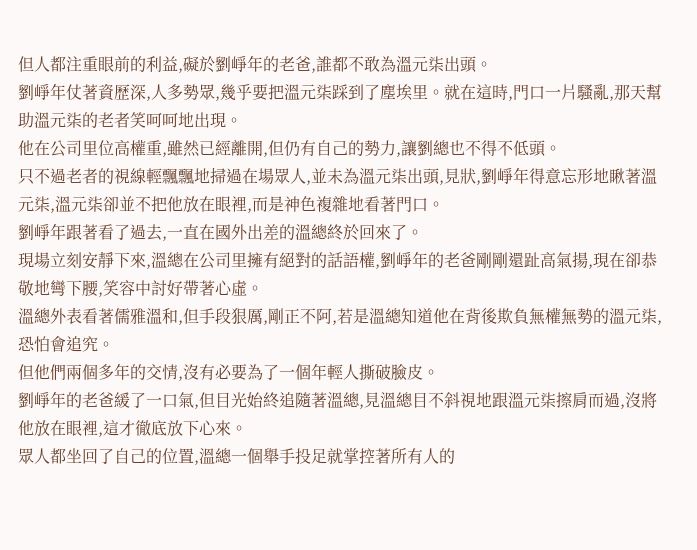但人都注重眼前的利益,礙於劉崢年的老爸,誰都不敢為溫元柒出頭。
劉崢年仗著資歷深,人多勢眾,幾乎要把溫元柒踩到了塵埃里。就在這時,門口一片騷亂,那天幫助溫元柒的老者笑呵呵地出現。
他在公司里位高權重,雖然已經離開,但仍有自己的勢力,讓劉總也不得不低頭。
只不過老者的視線輕飄飄地掃過在場眾人,並未為溫元柒出頭,見狀,劉崢年得意忘形地瞅著溫元柒,溫元柒卻並不把他放在眼裡,而是神色複雜地看著門口。
劉崢年跟著看了過去,一直在國外出差的溫總終於回來了。
現場立刻安靜下來,溫總在公司里擁有絕對的話語權,劉崢年的老爸剛剛還趾高氣揚,現在卻恭敬地彎下腰,笑容中討好帶著心虛。
溫總外表看著儒雅溫和,但手段狠厲,剛正不阿,若是溫總知道他在背後欺負無權無勢的溫元柒,恐怕會追究。
但他們兩個多年的交情,沒有必要為了一個年輕人撕破臉皮。
劉崢年的老爸緩了一口氣,但目光始終追隨著溫總,見溫總目不斜視地跟溫元柒擦肩而過,沒將他放在眼裡,這才徹底放下心來。
眾人都坐回了自己的位置,溫總一個舉手投足就掌控著所有人的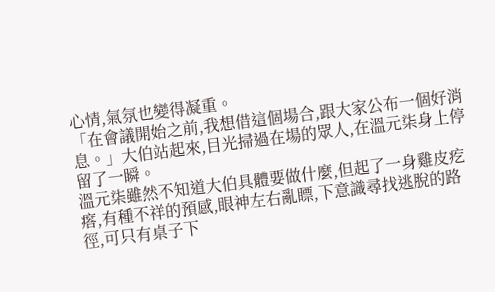心情,氣氛也變得凝重。
「在會議開始之前,我想借這個場合,跟大家公布一個好消息。」大伯站起來,目光掃過在場的眾人,在溫元柒身上停留了一瞬。
溫元柒雖然不知道大伯具體要做什麼,但起了一身雞皮疙瘩,有種不祥的預感,眼神左右亂瞟,下意識尋找逃脫的路徑,可只有桌子下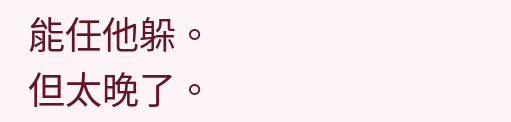能任他躲。
但太晚了。